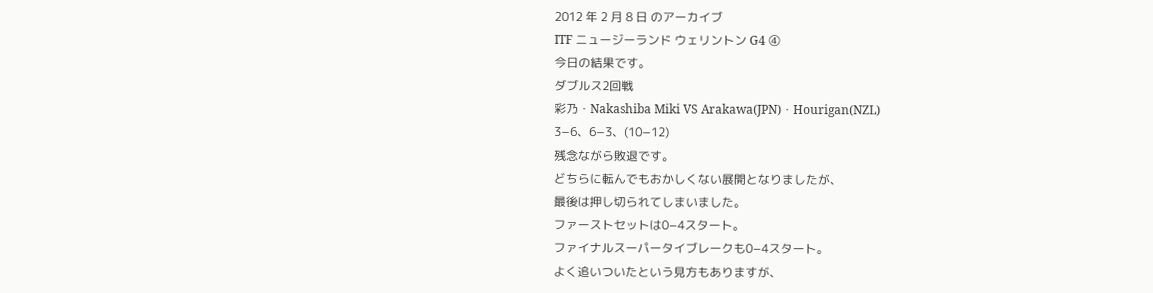2012 年 2 月 8 日 のアーカイブ
ITF ニュージーランド ウェリントン G4 ④
今日の結果です。
ダブルス2回戦
彩乃・Nakashiba Miki VS Arakawa(JPN)・Hourigan(NZL)
3−6、6−3、(10−12)
残念ながら敗退です。
どちらに転んでもおかしくない展開となりましたが、
最後は押し切られてしまいました。
ファーストセットは0−4スタート。
ファイナルスーパータイブレークも0−4スタート。
よく追いついたという見方もありますが、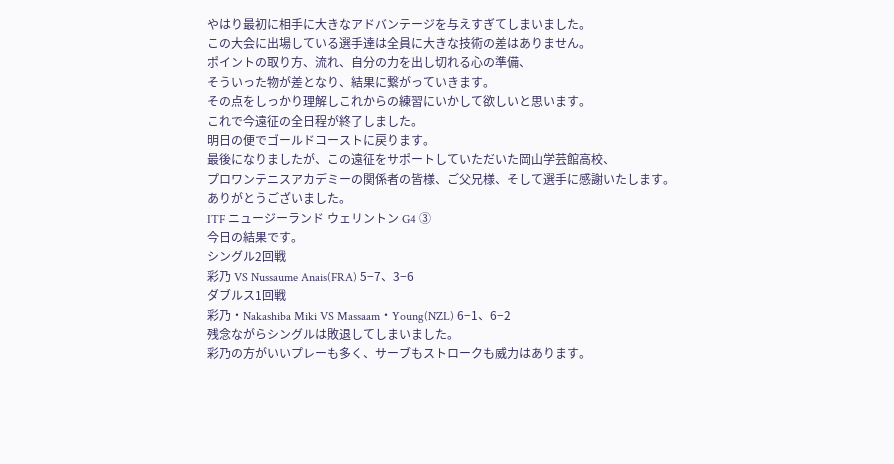やはり最初に相手に大きなアドバンテージを与えすぎてしまいました。
この大会に出場している選手達は全員に大きな技術の差はありません。
ポイントの取り方、流れ、自分の力を出し切れる心の準備、
そういった物が差となり、結果に繋がっていきます。
その点をしっかり理解しこれからの練習にいかして欲しいと思います。
これで今遠征の全日程が終了しました。
明日の便でゴールドコーストに戻ります。
最後になりましたが、この遠征をサポートしていただいた岡山学芸館高校、
プロワンテニスアカデミーの関係者の皆様、ご父兄様、そして選手に感謝いたします。
ありがとうございました。
ITF ニュージーランド ウェリントン G4 ③
今日の結果です。
シングル2回戦
彩乃 VS Nussaume Anais(FRA) 5−7、3−6
ダブルス1回戦
彩乃・Nakashiba Miki VS Massaam・Young(NZL) 6−1、6−2
残念ながらシングルは敗退してしまいました。
彩乃の方がいいプレーも多く、サーブもストロークも威力はあります。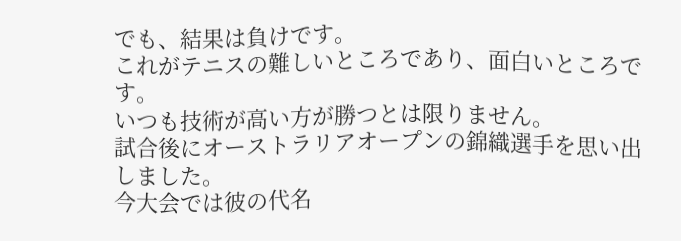でも、結果は負けです。
これがテニスの難しいところであり、面白いところです。
いつも技術が高い方が勝つとは限りません。
試合後にオーストラリアオープンの錦織選手を思い出しました。
今大会では彼の代名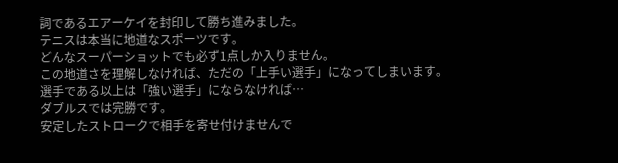詞であるエアーケイを封印して勝ち進みました。
テニスは本当に地道なスポーツです。
どんなスーパーショットでも必ず1点しか入りません。
この地道さを理解しなければ、ただの「上手い選手」になってしまいます。
選手である以上は「強い選手」にならなければ…
ダブルスでは完勝です。
安定したストロークで相手を寄せ付けませんで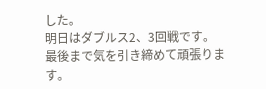した。
明日はダブルス2、3回戦です。
最後まで気を引き締めて頑張ります。